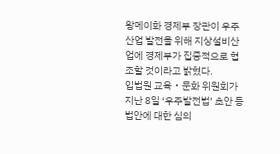왕메이화 경제부 장관이 우주산업 발전을 위해 지상설비산업에 경제부가 집중적으로 협조할 것이라고 밝혔다.
입법원 교육‧문화 위원회가 지난 8일 ‘우주발전법’ 초안 등 법안에 대한 심의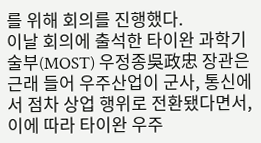를 위해 회의를 진행했다.
이날 회의에 출석한 타이완 과학기술부(MOST) 우정종吳政忠 장관은 근래 들어 우주산업이 군사, 통신에서 점차 상업 행위로 전환됐다면서, 이에 따라 타이완 우주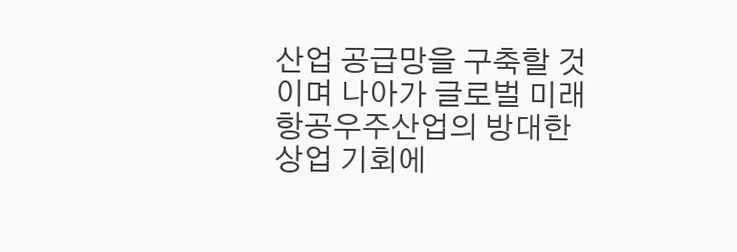산업 공급망을 구축할 것이며 나아가 글로벌 미래 항공우주산업의 방대한 상업 기회에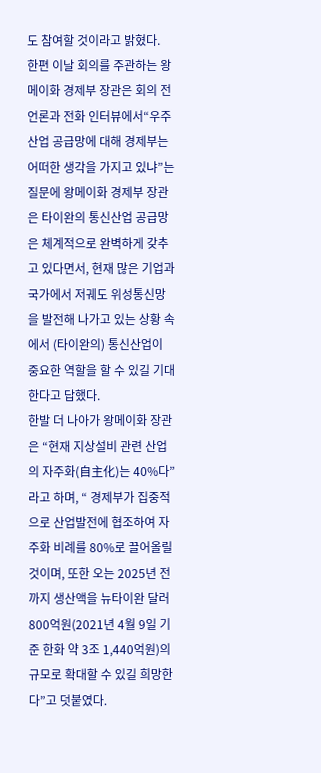도 참여할 것이라고 밝혔다.
한편 이날 회의를 주관하는 왕메이화 경제부 장관은 회의 전 언론과 전화 인터뷰에서“우주산업 공급망에 대해 경제부는 어떠한 생각을 가지고 있냐”는 질문에 왕메이화 경제부 장관은 타이완의 통신산업 공급망은 체계적으로 완벽하게 갖추고 있다면서, 현재 많은 기업과 국가에서 저궤도 위성통신망을 발전해 나가고 있는 상황 속에서 (타이완의) 통신산업이 중요한 역할을 할 수 있길 기대한다고 답했다.
한발 더 나아가 왕메이화 장관은 “현재 지상설비 관련 산업의 자주화(自主化)는 40%다”라고 하며, “ 경제부가 집중적으로 산업발전에 협조하여 자주화 비례를 80%로 끌어올릴 것이며, 또한 오는 2025년 전까지 생산액을 뉴타이완 달러 800억원(2021년 4월 9일 기준 한화 약 3조 1,440억원)의 규모로 확대할 수 있길 희망한다”고 덧붙였다.